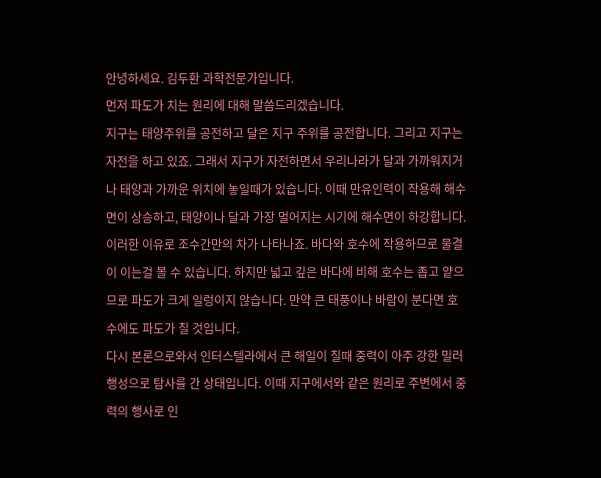안녕하세요. 김두환 과학전문가입니다.
먼저 파도가 치는 원리에 대해 말씀드리겠습니다.
지구는 태양주위를 공전하고 달은 지구 주위를 공전합니다. 그리고 지구는 자전을 하고 있죠. 그래서 지구가 자전하면서 우리나라가 달과 가까워지거나 태양과 가까운 위치에 놓일때가 있습니다. 이때 만유인력이 작용해 해수면이 상승하고, 태양이나 달과 가장 멀어지는 시기에 해수면이 하강합니다. 이러한 이유로 조수간만의 차가 나타나죠. 바다와 호수에 작용하므로 물결이 이는걸 볼 수 있습니다. 하지만 넓고 깊은 바다에 비해 호수는 좁고 얕으므로 파도가 크게 일렁이지 않습니다. 만약 큰 태풍이나 바람이 분다면 호수에도 파도가 칠 것입니다.
다시 본론으로와서 인터스텔라에서 큰 해일이 칠때 중력이 아주 강한 밀러 행성으로 탐사를 간 상태입니다. 이때 지구에서와 같은 원리로 주변에서 중력의 행사로 인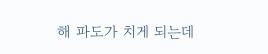해 파도가 치게 되는데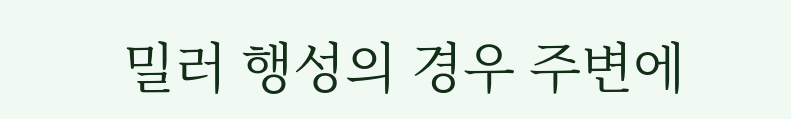밀러 행성의 경우 주변에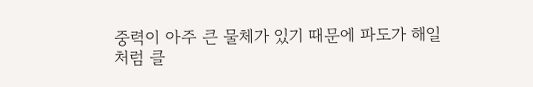중력이 아주 큰 물체가 있기 때문에 파도가 해일처럼 클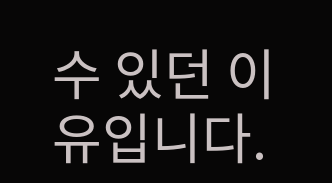수 있던 이유입니다.